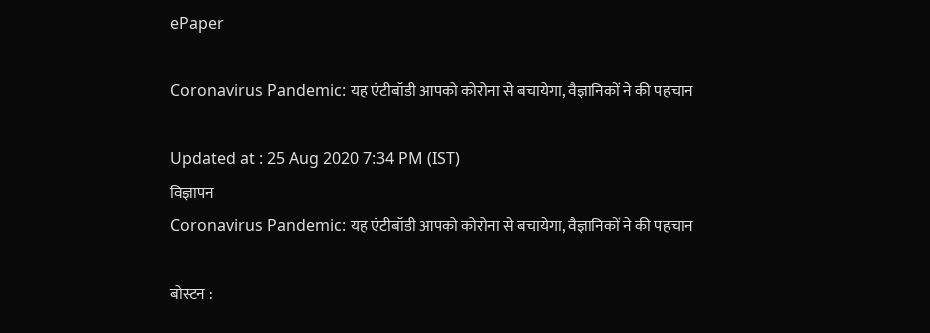ePaper

Coronavirus Pandemic: यह एंटीबॉडी आपको कोरोना से बचायेगा, वैज्ञानिकों ने की पहचान

Updated at : 25 Aug 2020 7:34 PM (IST)
विज्ञापन
Coronavirus Pandemic: यह एंटीबॉडी आपको कोरोना से बचायेगा, वैज्ञानिकों ने की पहचान

बोस्टन :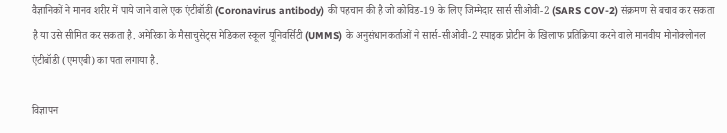वैज्ञानिकों ने मानव शरीर में पाये जाने वाले एक एंटीबॉडी (Coronavirus antibody) की पहचान की है जो कोविड-19 के लिए जिम्मेदार सार्स सीओवी-2 (SARS COV-2) संक्रमण से बचाव कर सकता है या उसे सीमित कर सकता है. अमेरिका के मैसाचुसेट्स मेडिकल स्कूल यूनिवर्सिटी (UMMS) के अनुसंधानकर्ताओं ने सार्स-सीओवी-2 स्पाइक प्रोटीन के खिलाफ प्रतिक्रिया करने वाले मानवीय मोनोक्लोनल एंटीबॉडी (एमएबी) का पता लगाया है.

विज्ञापन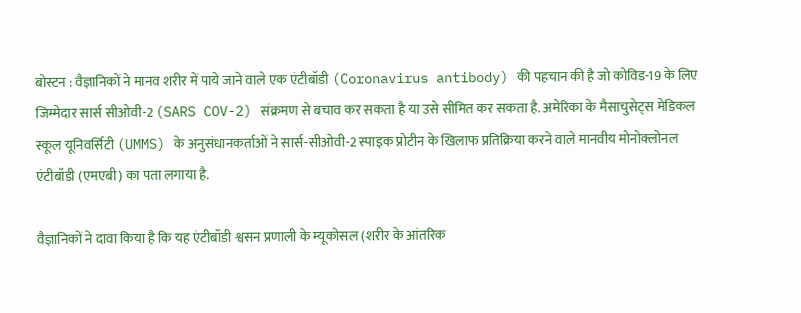बोस्टन : वैज्ञानिकों ने मानव शरीर में पाये जाने वाले एक एंटीबॉडी (Coronavirus antibody) की पहचान की है जो कोविड-19 के लिए जिम्मेदार सार्स सीओवी-2 (SARS COV-2) संक्रमण से बचाव कर सकता है या उसे सीमित कर सकता है. अमेरिका के मैसाचुसेट्स मेडिकल स्कूल यूनिवर्सिटी (UMMS) के अनुसंधानकर्ताओं ने सार्स-सीओवी-2 स्पाइक प्रोटीन के खिलाफ प्रतिक्रिया करने वाले मानवीय मोनोक्लोनल एंटीबॉडी (एमएबी) का पता लगाया है.

वैज्ञानिकों ने दावा किया है कि यह एंटीबॉडी श्वसन प्रणाली के म्यूकोसल (शरीर के आंतरिक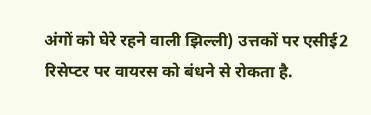अंगों को घेरे रहने वाली झिल्ली) उत्तकों पर एसीई2 रिसेप्टर पर वायरस को बंधने से रोकता है.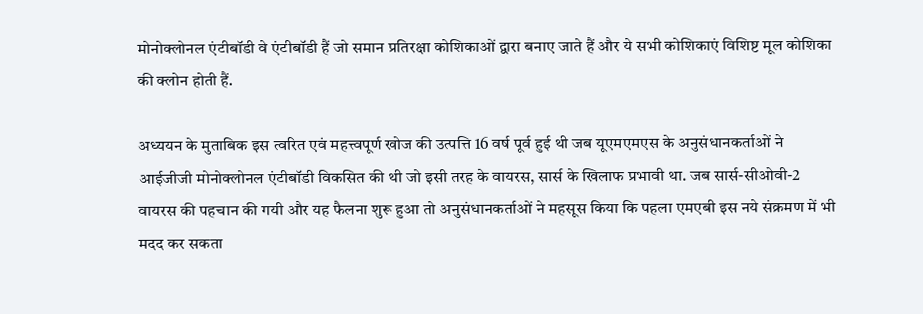मोनोक्लोनल एंटीबॉडी वे एंटीबॉडी हैं जो समान प्रतिरक्षा कोशिकाओं द्वारा बनाए जाते हैं और ये सभी कोशिकाएं विशिष्ट मूल कोशिका की क्लोन होती हैं.

अध्ययन के मुताबिक इस त्वरित एवं महत्त्वपूर्ण खोज की उत्पत्ति 16 वर्ष पूर्व हुई थी जब यूएमएमएस के अनुसंधानकर्ताओं ने आईजीजी मोनोक्लोनल एंटीबॉडी विकसित की थी जो इसी तरह के वायरस, सार्स के खिलाफ प्रभावी था. जब सार्स-सीओवी-2 वायरस की पहचान की गयी और यह फैलना शुरू हुआ तो अनुसंधानकर्ताओं ने महसूस किया कि पहला एमएबी इस नये संक्रमण में भी मदद कर सकता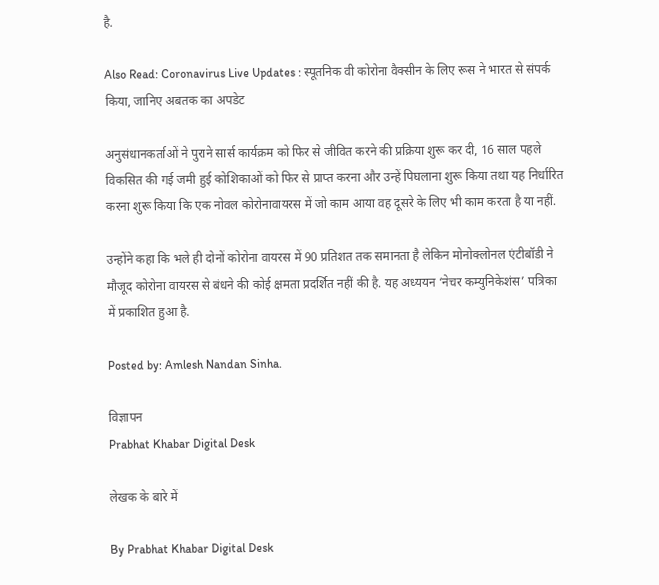है.

Also Read: Coronavirus Live Updates : स्पूतनिक वी कोरोना वैक्सीन के लिए रूस ने भारत से संपर्क किया, जानिए अबतक का अपडेट

अनुसंधानकर्ताओं ने पुराने सार्स कार्यक्रम को फिर से जीवित करने की प्रक्रिया शुरू कर दी, 16 साल पहले विकसित की गई जमी हुई कोशिकाओं को फिर से प्राप्त करना और उन्हें पिघलाना शुरू किया तथा यह निर्धारित करना शुरू किया कि एक नोवल कोरोनावायरस में जो काम आया वह दूसरे के लिए भी काम करता है या नहीं.

उन्होंने कहा कि भले ही दोनों कोरोना वायरस में 90 प्रतिशत तक समानता है लेकिन मोनोक्लोनल एंटीबॉडी ने मौजूद कोरोना वायरस से बंधने की कोई क्षमता प्रदर्शित नहीं की है. यह अध्ययन ‘नेचर कम्युनिकेशंस’ पत्रिका में प्रकाशित हुआ है.

Posted by: Amlesh Nandan Sinha.

विज्ञापन
Prabhat Khabar Digital Desk

लेखक के बारे में

By Prabhat Khabar Digital Desk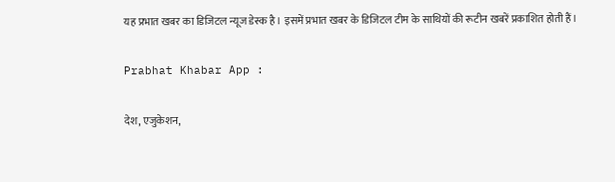यह प्रभात खबर का डिजिटल न्यूज डेस्क है। इसमें प्रभात खबर के डिजिटल टीम के साथियों की रूटीन खबरें प्रकाशित होती हैं।

Prabhat Khabar App :

देश, एजुकेशन,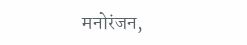मनोरंजन,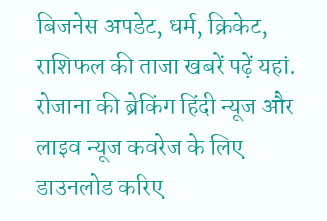बिजनेस अपडेट, धर्म, क्रिकेट, राशिफल की ताजा खबरें पढ़ें यहां. रोजाना की ब्रेकिंग हिंदी न्यूज और लाइव न्यूज कवरेज के लिए डाउनलोड करिए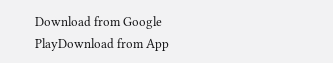Download from Google PlayDownload from App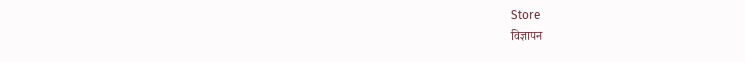Store
विज्ञापन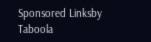Sponsored Linksby Taboola